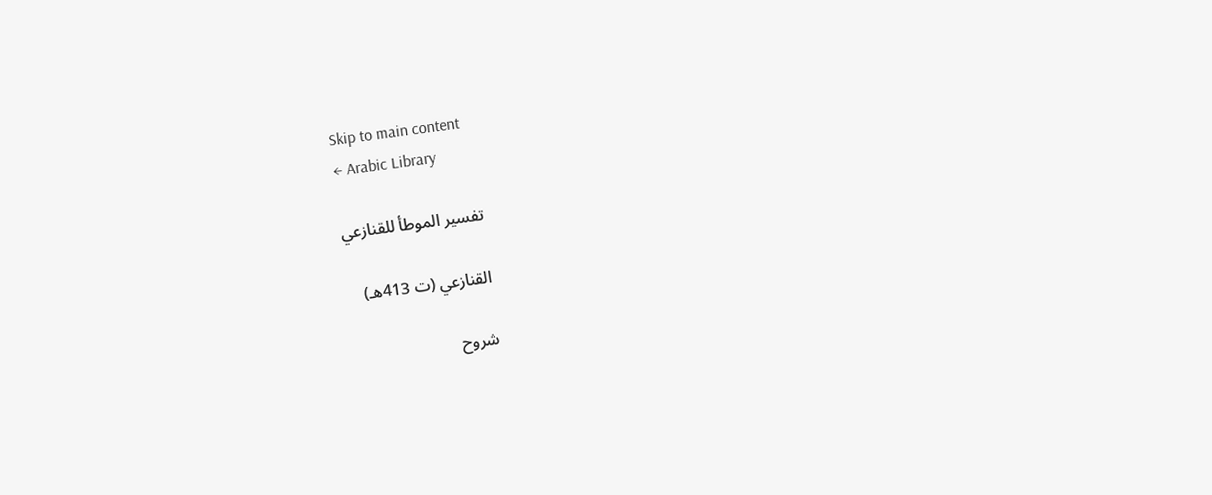Skip to main content
← Arabic Library

تفسير الموطأ للقنازعي

القنازعي (ت 413هـ)

شروح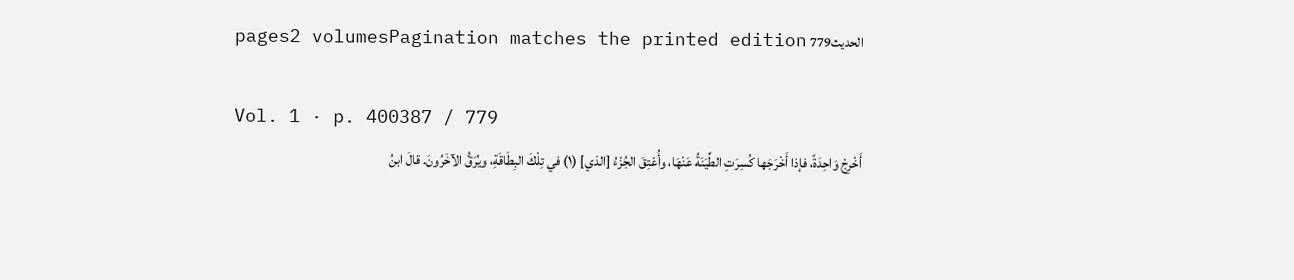الحديث779 pages2 volumesPagination matches the printed edition

Vol. 1 · p. 400387 / 779
أَخْرِجْ وَاحِدَةً، فإذا أَخْرَجَها كُسِرَتِ الطِّيَنَةُ عَنْهَا، وأُعْتِقَ الجُزْءُ [الذي] (١) في تِلْكَ البِطَاقَةِ، ويُرَقُّ الآخَرُونَ. قالَ ابنُ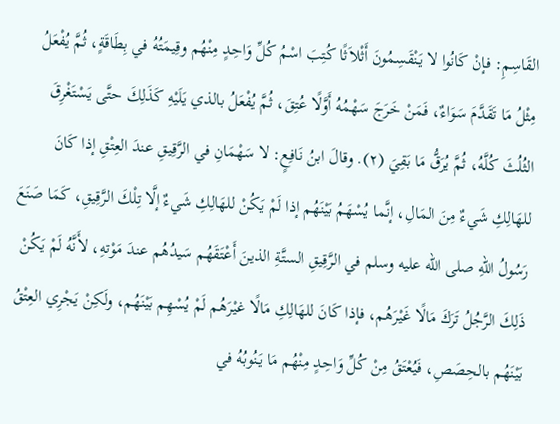القَاسِمِ: فإنْ كَانُوا لا يَنْقَسِمُونَ أَثْلاَثًا كُتِبَ اسْمُ كُلِّ وَاحِدٍ مِنْهُم وقِيمَتُهُ في بِطَاقَةٍ، ثُمَّ يُفْعَلُ مِثْلُ مَا تَقَدَّمَ سَوَاءٌ، فَمَنْ خَرَجَ سَهْمُهُ أَوَّلًا عُتِقَ، ثُمَّ يُفْعَلُ بالذي يَلَيْهِ كَذَلِكَ حتَّى يَسْتَغْرِقَ الثُلُثَ كُلَّهُ، ثُمَّ يُرَقُّ مَا بَقِيَ (٢). وقالَ ابنُ نَافِعٍ: لا سَهْمَانِ في الرَّقِيقِ عندَ العِتْقِ إذا كَانَ للهَالِكِ شَيءٌ مِنَ المَالِ، إنَّما يُسْهَمُ بَيْنَهُم إذا لَمْ يَكُنْ للهَالِكِ شَيءٌ إلَّا تِلْكَ الرَّقِيقِ، كَمَا صَنَعَ رَسُولُ اللهِ صلى الله عليه وسلم في الرَّقِيقِ الستَّةِ الذينَ أَعْتَقَهُم سَيدُهُم عندَ مَوْتهِ، لأَنَّهُ لَمْ يَكُنْ ذَلِكَ الرَّجُلُ تَرَكَ مَالًا غَيْرَهُم، فإذا كَانَ للهَالِكِ مَالًا غيْرَهُم لَمْ يُسْهِم بَيْنَهُم، ولَكِنْ يَجْرِي العِتْقُ بَيْنَهُم بالحِصَصِ، فَيُعْتَقُ مِنْ كُلِّ وَاحِدٍ مِنْهُم مَا يَنُوبُهُ في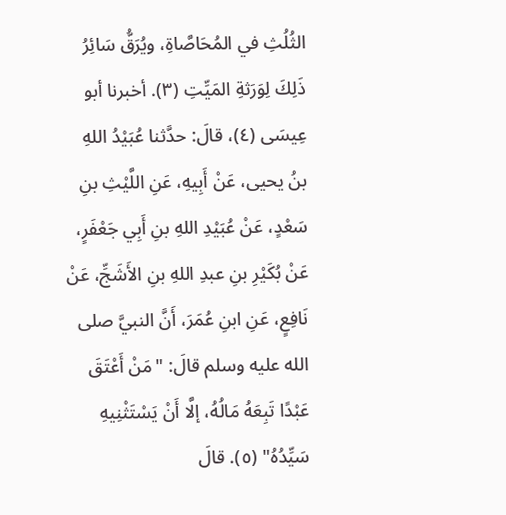الثُلُثِ في المُحَاصَّاةِ، ويُرَقُّ سَائِرُ ذَلِكَ لِوَرَثةِ المَيِّتِ (٣). أخبرنا أبو عِيسَى (٤)، قالَ: حدَّثنا عُبَيْدُ اللهِ بنُ يحيى، عَنْ أَبِيهِ، عَنِ اللَّيْثِ بنِ سَعْدٍ، عَنْ عُبَيْدِ اللهِ بنِ أَبِي جَعْفَرٍ، عَنْ بُكَيْرِ بنِ عبدِ اللهِ بنِ الأَشَجِّ، عَنْ نَافِعٍ، عَنِ ابنِ عُمَرَ، أَنَّ النبيَّ صلى الله عليه وسلم قالَ: "مَنْ أَعْتَقَ عَبْدًا تَبِعَهُ مَالُهُ، إلَّا أَنْ يَسْتَثْنِيهِ سَيِّدُهُ" (٥). قالَ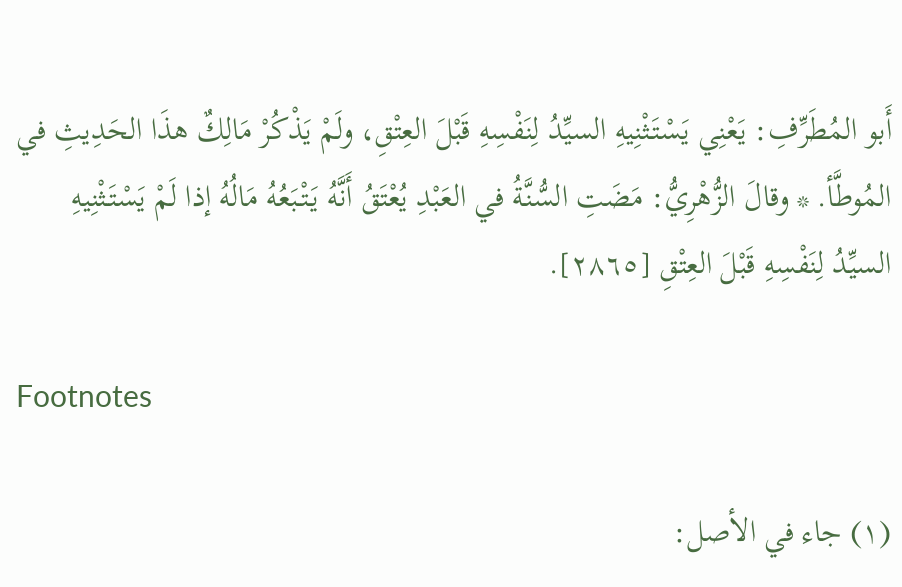أَبو المُطَرِّفِ: يَعْنِي يَسْتَثْنِيهِ السيِّدُ لِنَفْسِهِ قَبْلَ العِتْقِ، ولَمْ يَذْكُرْ مَالِكٌ هذَا الحَدِيثِ في المُوطَّأ. * وقالَ الزُّهْرِيُّ: مَضَتِ السُّنَّةُ في العَبْدِ يُعْتَقُ أَنَّهُ يَتْبَعُهُ مَالُهُ إذا لَمْ يَسْتَثْنِيهِ السيِّدُ لِنَفْسِهِ قَبْلَ العِتْقِ [٢٨٦٥].

Footnotes

(١) جاء في الأصل: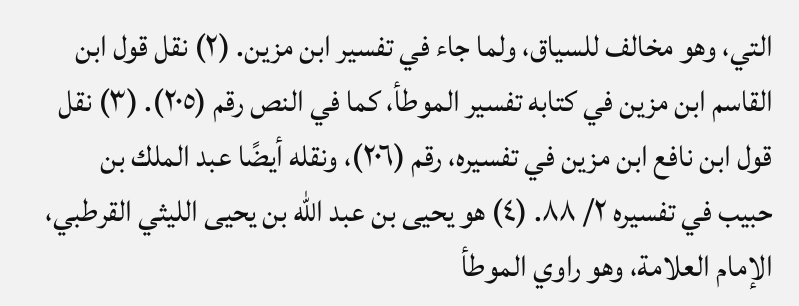التي، وهو مخالف للسياق، ولما جاء في تفسير ابن مزين. (٢) نقل قول ابن القاسم ابن مزين في كتابه تفسير الموطأ، كما في النص رقم (٢٠٥). (٣) نقل قول ابن نافع ابن مزين في تفسيره، رقم (٢٠٦)، ونقله أيضًا عبد الملك بن حبيب في تفسيره ٢/ ٨٨. (٤) هو يحيى بن عبد الله بن يحيى الليثي القرطبي، الإمام العلامة، وهو راوي الموطأ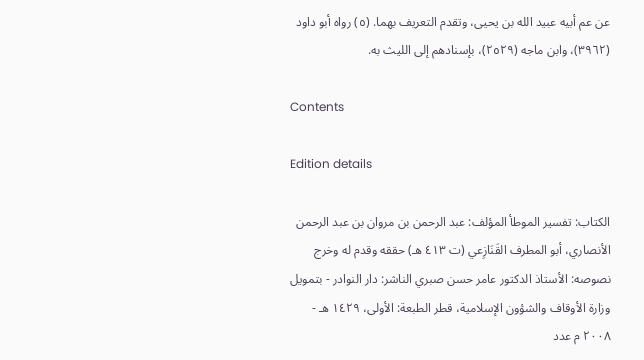عن عم أبيه عبيد الله بن يحيى، وتقدم التعريف بهما. (٥) رواه أبو داود (٣٩٦٢)، وابن ماجه (٢٥٢٩)، بإسنادهم إلى الليث به.

Contents

Edition details

الكتاب: تفسير الموطأ المؤلف: عبد الرحمن بن مروان بن عبد الرحمن الأنصاري، أبو المطرف القَنَازِعي (ت ٤١٣ هـ) حققه وقدم له وخرج نصوصه: الأستاذ الدكتور عامر حسن صبري الناشر: دار النوادر - بتمويل وزارة الأوقاف والشؤون الإسلامية، قطر الطبعة: الأولى، ١٤٢٩ هـ - ٢٠٠٨ م عدد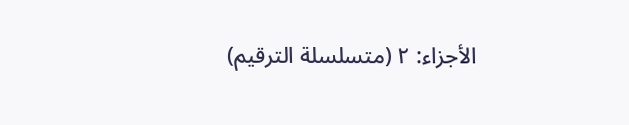الأجزاء: ٢ (متسلسلة الترقيم)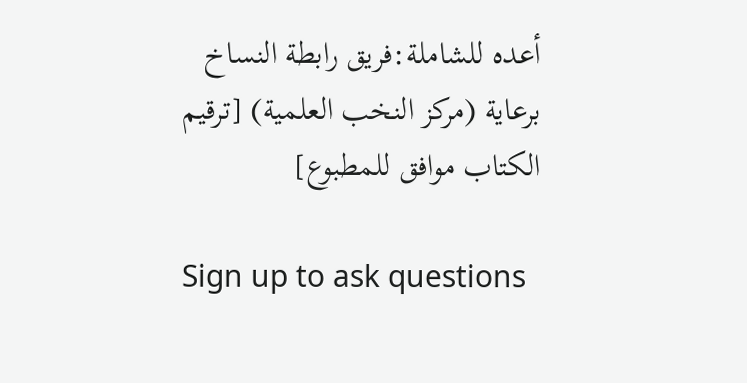أعده للشاملة:فريق رابطة النساخ برعاية (مركز النخب العلمية) [ترقيم الكتاب موافق للمطبوع]

Sign up to ask questions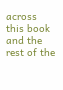across this book and the rest of the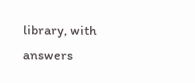library, with answers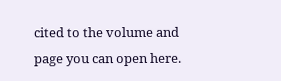cited to the volume and page you can open here.